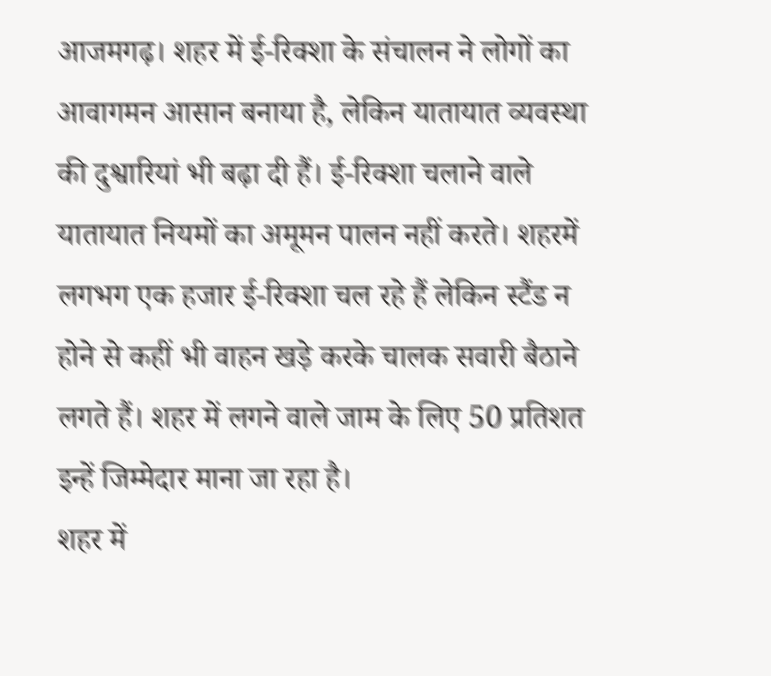आजमगढ़। शहर में ई-रिक्शा के संचालन ने लोगों का आवागमन आसान बनाया है, लेकिन यातायात व्यवस्था की दुश्वारियां भी बढ़ा दी हैं। ई-रिक्शा चलाने वाले यातायात नियमों का अमूमन पालन नहीं करते। शहरमें लगभग एक हजार ई-रिक्शा चल रहे हैं लेकिन स्टैंड न होने से कहीं भी वाहन खड़े करके चालक सवारी बैठाने लगते हैं। शहर में लगने वाले जाम के लिए 50 प्रतिशत इन्हें जिम्मेदार माना जा रहा है।
शहर में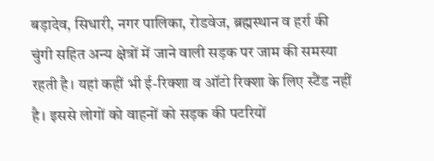बड़ादेव, सिधारी, नगर पालिका, रोडवेज, ब्रह्मस्थान व हर्रा की चुंगी सहित अन्य क्षेत्रों में जाने वाली सड़क पर जाम की समस्या रहती है। यहां कहीं भी ई-रिक्शा व ऑटो रिक्शा के लिए स्टैंड नहीं है। इससे लोगों को वाहनों को सड़क की पटरियों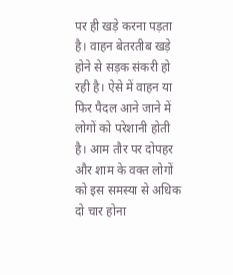पर ही खड़े करना पड़ता है। वाहन बेतरतीब खड़े होने से सड़क संकरी हो रही है। ऐसे में वाहन या फिर पैदल आने जाने में लोगों को परेशानी होती है। आम तौर पर दोपहर और शाम के वक्त लोगों को इस समस्या से अधिक दो चार होना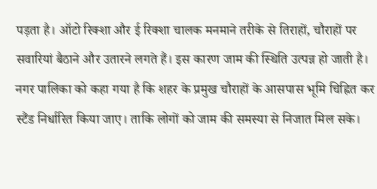पड़ता है। ऑटो रिक्शा और ई रिक्शा चालक मनमाने तरीके से तिराहों, चौराहों पर सवारियां बैठाने और उतारने लगते हैं। इस कारण जाम की स्थिति उत्पन्न हो जाती है।
नगर पालिका को कहा गया है कि शहर के प्रमुख चौराहों के आसपास भूमि चिह्नित कर स्टैंड निर्धारित किया जाए। ताकि लोगों को जाम की समस्या से निजात मिल सके।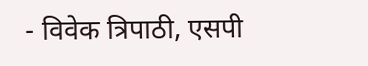- विवेक त्रिपाठी, एसपी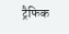ट्रैफिक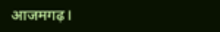आजमगढ़।